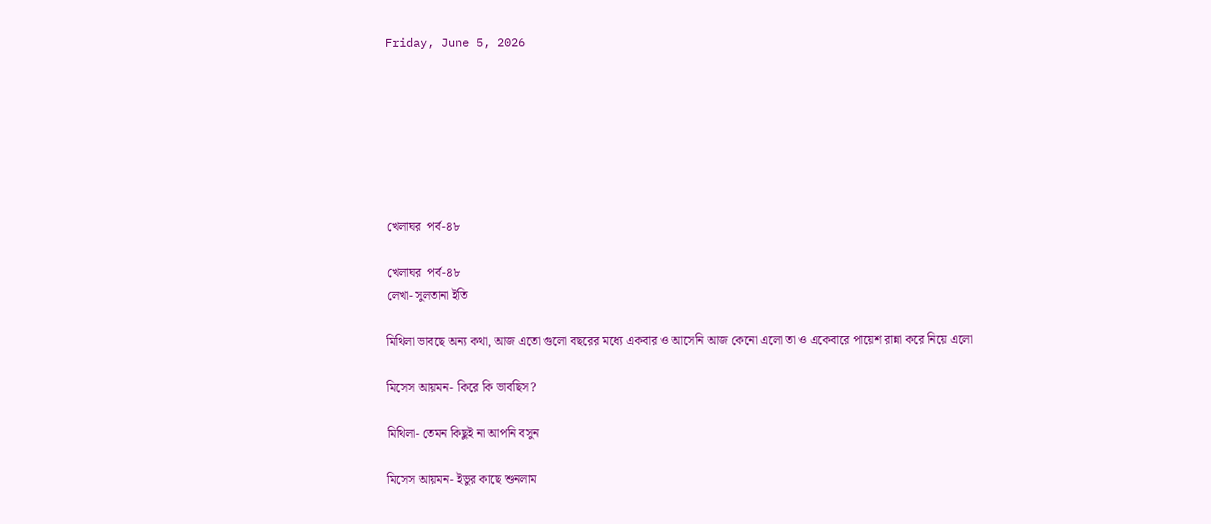Friday, June 5, 2026







খেলাঘর  পর্ব-৪৮

খেলাঘর  পর্ব-৪৮
লেখা- সুলতানা ইতি

মিথিলা ভাবছে অন্য কথা, আজ এতো গুলো বছরের মধ্যে একবার ও আসেনি আজ কেনো এলো তা ও একেবারে পায়েশ রান্না করে নিয়ে এলো

মিসেস আয়মন- কিরে কি ভাবছিস?

মিথিলা- তেমন কিছুই না আপনি বসুন

মিসেস আয়মন- ইভুর কাছে শুনলাম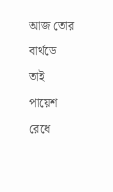আজ তোর বার্থডে তাই পায়েশ রেধে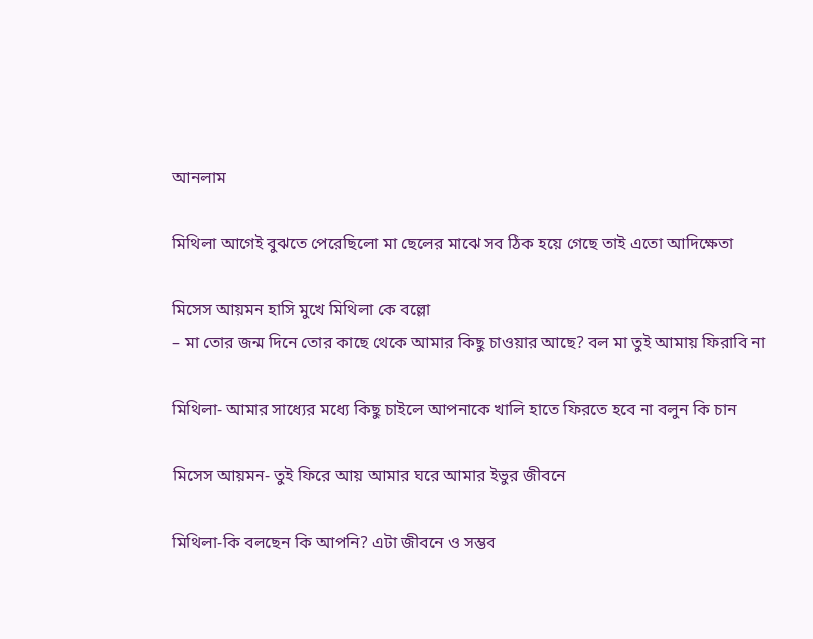আনলাম

মিথিলা আগেই বুঝতে পেরেছিলো মা ছেলের মাঝে সব ঠিক হয়ে গেছে তাই এতো আদিক্ষেতা

মিসেস আয়মন হাসি মুখে মিথিলা কে বল্লো
– মা তোর জন্ম দিনে তোর কাছে থেকে আমার কিছু চাওয়ার আছে? বল মা তুই আমায় ফিরাবি না

মিথিলা- আমার সাধ্যের মধ্যে কিছু চাইলে আপনাকে খালি হাতে ফিরতে হবে না বলুন কি চান

মিসেস আয়মন- তুই ফিরে আয় আমার ঘরে আমার ইভুর জীবনে

মিথিলা-কি বলছেন কি আপনি? এটা জীবনে ও সম্ভব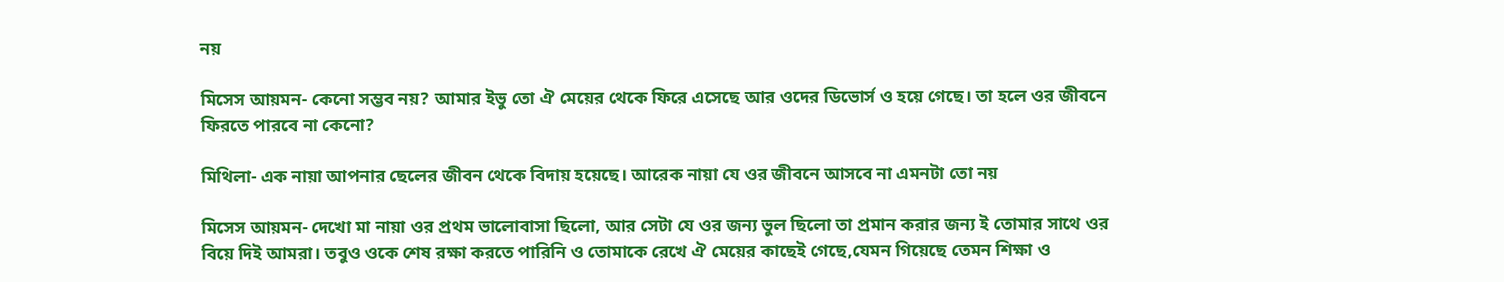নয়

মিসেস আয়মন- কেনো সম্ভব নয়? আমার ইভু তো ঐ মেয়ের থেকে ফিরে এসেছে আর ওদের ডিভোর্স ও হয়ে গেছে। তা হলে ওর জীবনে ফিরতে পারবে না কেনো?

মিথিলা- এক নায়া আপনার ছেলের জীবন থেকে বিদায় হয়েছে। আরেক নায়া যে ওর জীবনে আসবে না এমনটা তো নয়

মিসেস আয়মন- দেখো মা নায়া ওর প্রথম ভালোবাসা ছিলো, আর সেটা যে ওর জন্য ভুল ছিলো তা প্রমান করার জন্য ই তোমার সাথে ওর বিয়ে দিই আমরা। তবুও ওকে শেষ রক্ষা করতে পারিনি ও তোমাকে রেখে ঐ মেয়ের কাছেই গেছে,যেমন গিয়েছে তেমন শিক্ষা ও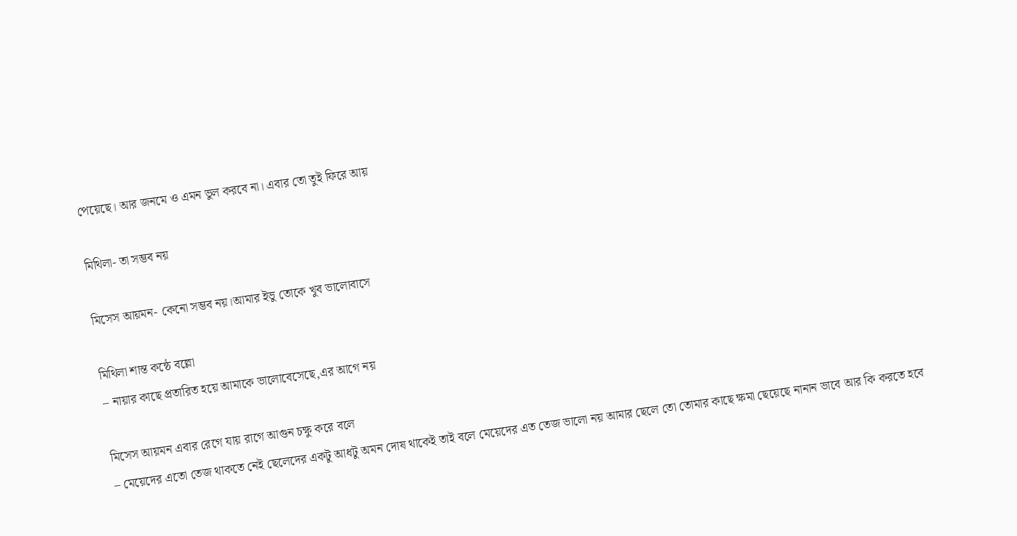পেয়েছে। আর জনমে ও এমন ভুল করবে না। এবার তো তুই ফিরে আয়

মিথিলা- তা সম্ভব নয়

মিসেস আয়মন- কেনো সম্ভব নয়।আমার ইভু তোকে খুব ভালোবাসে

মিথিলা শান্ত কন্ঠে বল্লো
– নায়ার কাছে প্রতারিত হয়ে আমাকে ভালোবেসেছে,এর আগে নয়

মিসেস আয়মন এবার রেগে যায় রাগে আগুন চক্ষু করে বলে
– মেয়েদের এতো তেজ থাকতে নেই ছেলেদের একটু আধটু অমন দোষ থাকেই তাই বলে মেয়েদের এত তেজ ভালো নয় আমার ছেলে তো তোমার কাছে ক্ষমা ছেয়েছে নানান ভাবে আর কি করতে হবে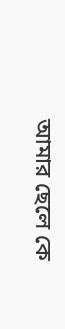আমার ছেলে কে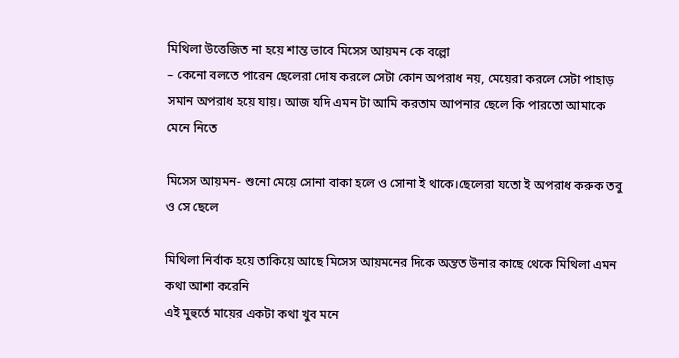মিথিলা উত্তেজিত না হয়ে শান্ত ভাবে মিসেস আয়মন কে বল্লো
– কেনো বলতে পারেন ছেলেরা দোষ করলে সেটা কোন অপরাধ নয়, মেয়েরা করলে সেটা পাহাড় সমান অপরাধ হয়ে যায়। আজ যদি এমন টা আমি করতাম আপনার ছেলে কি পারতো আমাকে মেনে নিতে

মিসেস আয়মন- শুনো মেয়ে সোনা বাকা হলে ও সোনা ই থাকে।ছেলেরা যতো ই অপরাধ করুক তবু ও সে ছেলে

মিথিলা নির্বাক হয়ে তাকিয়ে আছে মিসেস আয়মনের দিকে অন্তত উনার কাছে থেকে মিথিলা এমন কথা আশা করেনি
এই মুহুর্তে মায়ের একটা কথা খুব মনে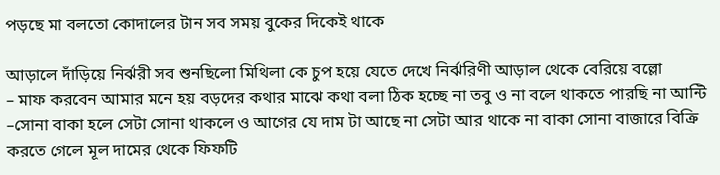পড়ছে মা বলতো কোদালের টান সব সময় বুকের দিকেই থাকে

আড়ালে দাঁড়িয়ে নির্ঝরী সব শুনছিলো মিথিলা কে চুপ হয়ে যেতে দেখে নির্ঝরিণী আড়াল থেকে বেরিয়ে বল্লো
– মাফ করবেন আমার মনে হয় বড়দের কথার মাঝে কথা বলা ঠিক হচ্ছে না তবু ও না বলে থাকতে পারছি না আন্টি
–সোনা বাকা হলে সেটা সোনা থাকলে ও আগের যে দাম টা আছে না সেটা আর থাকে না বাকা সোনা বাজারে বিক্রি করতে গেলে মূল দামের থেকে ফিফটি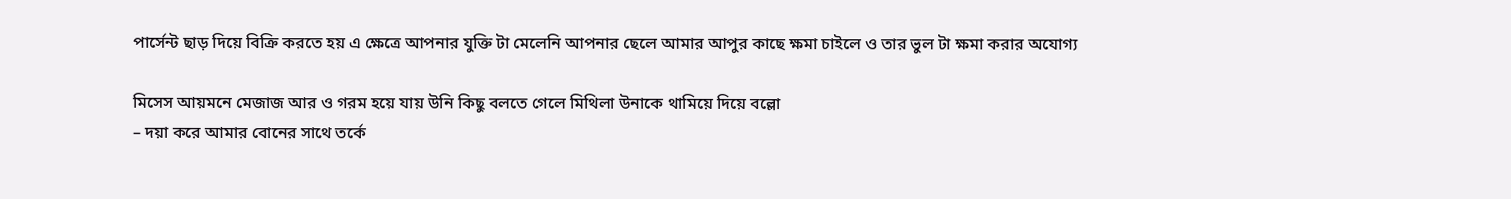পার্সেন্ট ছাড় দিয়ে বিক্রি করতে হয় এ ক্ষেত্রে আপনার যুক্তি টা মেলেনি আপনার ছেলে আমার আপুর কাছে ক্ষমা চাইলে ও তার ভুল টা ক্ষমা করার অযোগ্য

মিসেস আয়মনে মেজাজ আর ও গরম হয়ে যায় উনি কিছু বলতে গেলে মিথিলা উনাকে থামিয়ে দিয়ে বল্লো
– দয়া করে আমার বোনের সাথে তর্কে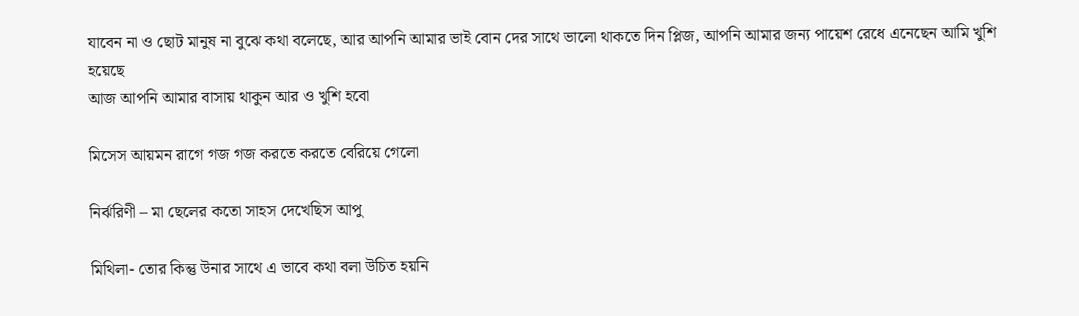যাবেন না ও ছোট মানুষ না বুঝে কথা বলেছে, আর আপনি আমার ভাই বোন দের সাথে ভালো থাকতে দিন প্লিজ, আপনি আমার জন্য পায়েশ রেধে এনেছেন আমি খুশি হয়েছে
আজ আপনি আমার বাসায় থাকুন আর ও খুশি হবো

মিসেস আয়মন রাগে গজ গজ করতে করতে বেরিয়ে গেলো

নির্ঝরিণী – মা ছেলের কতো সাহস দেখেছিস আপু

মিথিলা- তোর কিন্তু উনার সাথে এ ভাবে কথা বলা উচিত হয়নি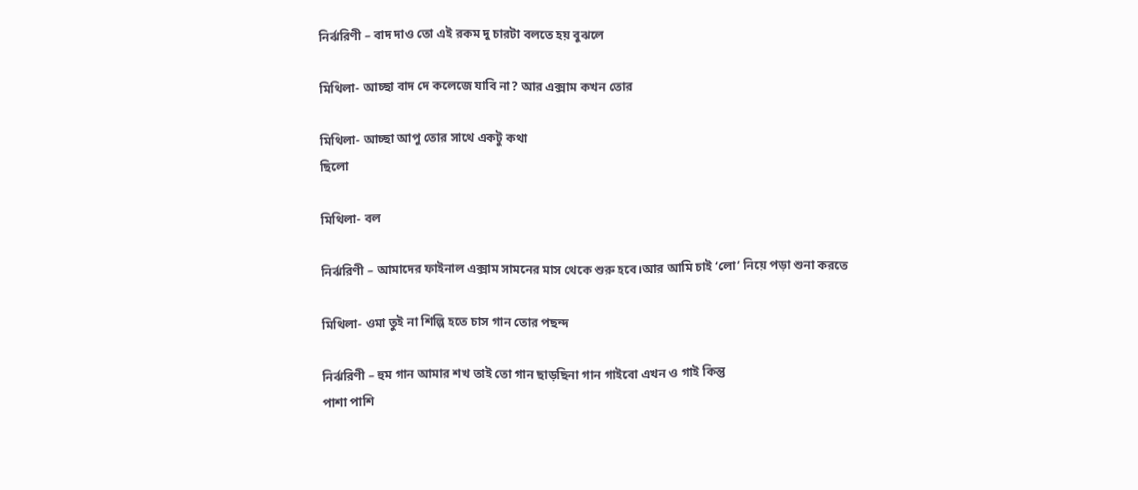নির্ঝরিণী – বাদ দাও তো এই রকম দু চারটা বলতে হয় বুঝলে

মিথিলা- আচ্ছা বাদ দে কলেজে যাবি না? আর এক্সাম কখন তোর

মিথিলা- আচ্ছা আপু তোর সাথে একটু কথা
ছিলো

মিথিলা- বল

নির্ঝরিণী – আমাদের ফাইনাল এক্সাম সামনের মাস থেকে শুরু হবে।আর আমি চাই ‘লো’ নিয়ে পড়া শুনা করতে

মিথিলা- ওমা তুই না শিল্পি হতে চাস গান তোর পছন্দ

নির্ঝরিণী – হুম গান আমার শখ তাই তো গান ছাড়ছিনা গান গাইবো এখন ও গাই কিন্তু
পাশা পাশি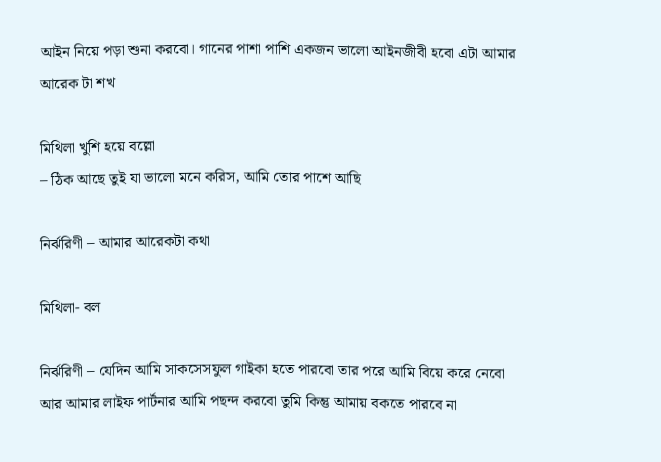আইন নিয়ে পড়া শুনা করবো। গানের পাশা পাশি একজন ভালো আইনজীবী হবো এটা আমার আরেক টা শখ

মিথিলা খুশি হয়ে বল্লো
– ঠিক আছে তুই যা ভালো মনে করিস, আমি তোর পাশে আছি

নির্ঝরিণী – আমার আরেকটা কথা

মিথিলা- বল

নির্ঝরিণী – যেদিন আমি সাকসেসফুল গাইকা হতে পারবো তার পরে আমি বিয়ে করে নেবো আর আমার লাইফ পার্টনার আমি পছন্দ করবো তুমি কিন্তু আমায় বকতে পারবে না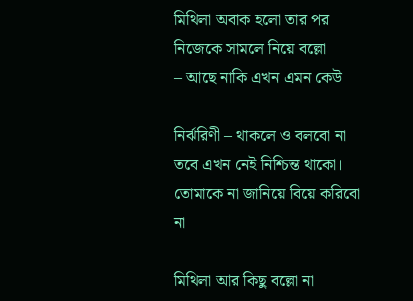মিথিলা অবাক হলো তার পর নিজেকে সামলে নিয়ে বল্লো
– আছে নাকি এখন এমন কেউ

নির্ঝরিণী – থাকলে ও বলবো না তবে এখন নেই নিশ্চিন্ত থাকো। তোমাকে না জানিয়ে বিয়ে করিবো না

মিথিলা আর কিছু বল্লো না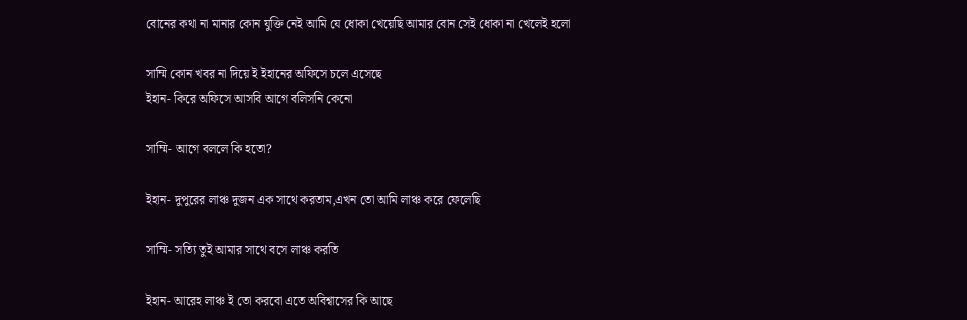বোনের কথা না মানার কোন যুক্তি নেই আমি যে ধোকা খেয়েছি আমার বোন সেই ধোকা না খেলেই হলো

সাম্মি কোন খবর না দিয়ে ই ইহানের অফিসে চলে এসেছে
ইহান- কিরে অফিসে আসবি আগে বলিসনি কেনো

সাম্মি- আগে বললে কি হতো?

ইহান- দুপুরের লাঞ্চ দুজন এক সাথে করতাম,এখন তো আমি লাঞ্চ করে ফেলেছি

সাম্মি- সত্যি তুই আমার সাথে বসে লাঞ্চ করতি

ইহান- আরেহ লাঞ্চ ই তো করবো এতে অবিশ্বাসের কি আছে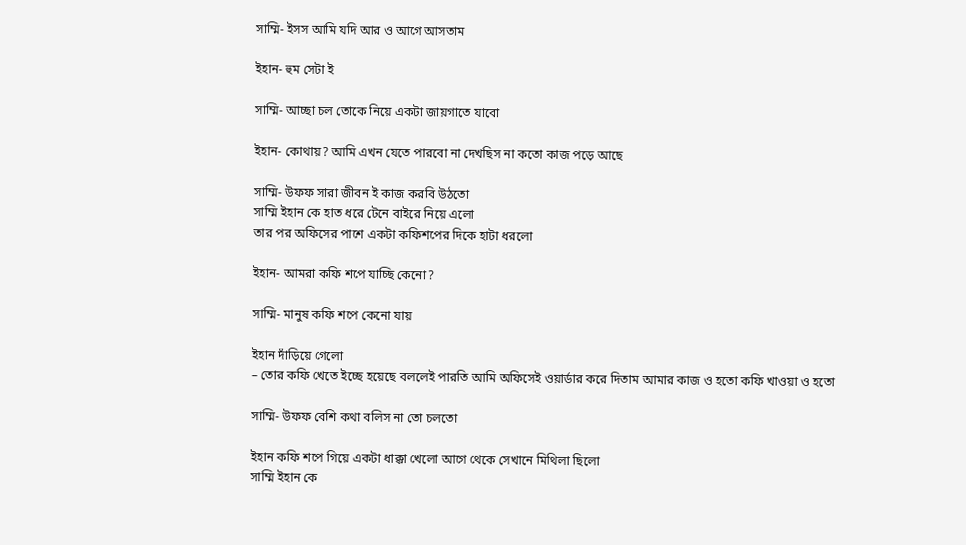সাম্মি- ইসস আমি যদি আর ও আগে আসতাম

ইহান- হুম সেটা ই

সাম্মি- আচ্ছা চল তোকে নিয়ে একটা জায়গাতে যাবো

ইহান- কোথায়? আমি এখন যেতে পারবো না দেখছিস না কতো কাজ পড়ে আছে

সাম্মি- উফফ সারা জীবন ই কাজ করবি উঠতো
সাম্মি ইহান কে হাত ধরে টেনে বাইরে নিয়ে এলো
তার পর অফিসের পাশে একটা কফিশপের দিকে হাটা ধরলো

ইহান- আমরা কফি শপে যাচ্ছি কেনো?

সাম্মি- মানুষ কফি শপে কেনো যায়

ইহান দাঁড়িয়ে গেলো
– তোর কফি খেতে ইচ্ছে হয়েছে বললেই পারতি আমি অফিসেই ওয়ার্ডার করে দিতাম আমার কাজ ও হতো কফি খাওয়া ও হতো

সাম্মি- উফফ বেশি কথা বলিস না তো চলতো

ইহান কফি শপে গিয়ে একটা ধাক্কা খেলো আগে থেকে সেখানে মিথিলা ছিলো
সাম্মি ইহান কে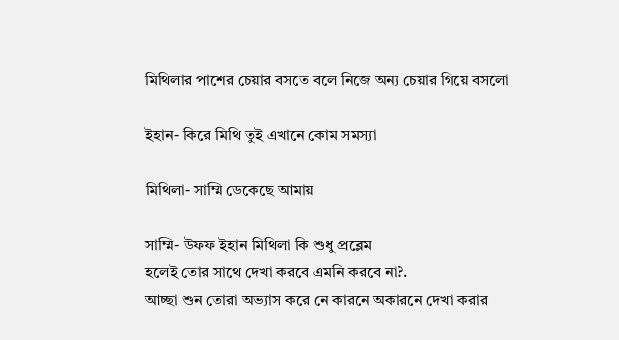মিথিলার পাশের চেয়ার বসতে বলে নিজে অন্য চেয়ার গিয়ে বসলো

ইহান- কিরে মিথি তুই এখানে কোম সমস্যা

মিথিলা- সাম্মি ডেকেছে আমায়

সাম্মি- উফফ ইহান মিথিলা কি শুধু প্রব্লেম
হলেই তোর সাথে দেখা করবে এমনি করবে না?.
আচ্ছা শুন তোরা অভ্যাস করে নে কারনে অকারনে দেখা করার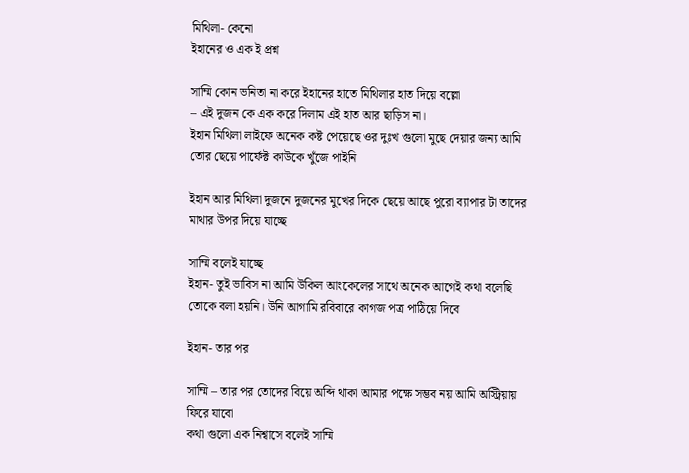মিথিলা- কেনো
ইহানের ও এক ই প্রশ্ন

সাম্মি কোন ভনিতা না করে ইহানের হাতে মিথিলার হাত দিয়ে বল্লো
– এই দুজন কে এক করে দিলাম এই হাত আর ছাড়িস না।
ইহান মিথিলা লাইফে অনেক কষ্ট পেয়েছে ওর দুঃখ গুলো মুছে দেয়ার জন্য আমি তোর ছেয়ে পার্ফেক্ট কাউকে খুঁজে পাইনি

ইহান আর মিথিলা দুজনে দুজনের মুখের দিকে ছেয়ে আছে পুরো ব্যাপার টা তাদের মাথার উপর দিয়ে যাচ্ছে

সাম্মি বলেই যাচ্ছে
ইহান- তুই ভাবিস না আমি উকিল আংকেলের সাথে অনেক আগেই কথা বলেছি তোকে বলা হয়নি। উনি আগামি রবিবারে কাগজ পত্র পাঠিয়ে দিবে

ইহান- তার পর

সাম্মি – তার পর তোদের বিয়ে অব্দি থাকা আমার পক্ষে সম্ভব নয় আমি অস্ট্রিয়ায় ফিরে যাবো
কথা গুলো এক নিশ্বাসে বলেই সাম্মি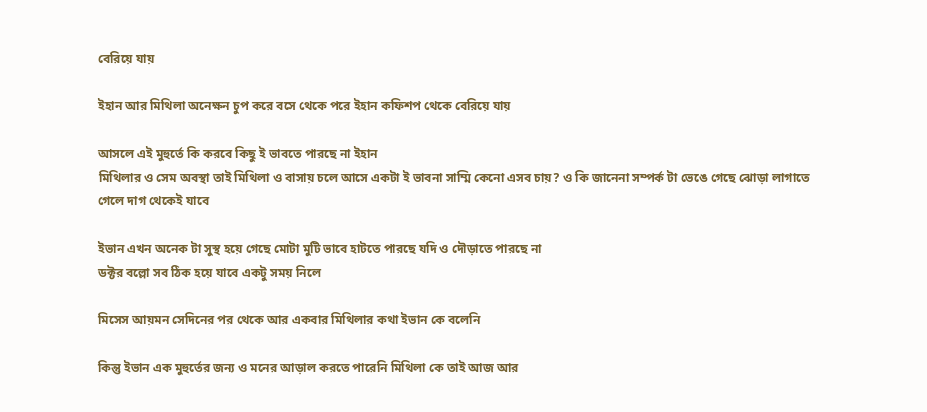বেরিয়ে যায়

ইহান আর মিথিলা অনেক্ষন চুপ করে বসে থেকে পরে ইহান কফিশপ থেকে বেরিয়ে যায়

আসলে এই মুহুর্তে কি করবে কিছু ই ভাবতে পারছে না ইহান
মিথিলার ও সেম অবস্থা তাই মিথিলা ও বাসায় চলে আসে একটা ই ভাবনা সাম্মি কেনো এসব চায়? ও কি জানেনা সম্পর্ক টা ভেঙে গেছে ঝোড়া লাগাতে গেলে দাগ থেকেই যাবে

ইভান এখন অনেক টা সুস্থ হয়ে গেছে মোটা মুটি ভাবে হাটতে পারছে যদি ও দৌড়াতে পারছে না
ডক্টর বল্লো সব ঠিক হয়ে যাবে একটু সময় নিলে

মিসেস আয়মন সেদিনের পর থেকে আর একবার মিথিলার কথা ইভান কে বলেনি

কিন্তু ইভান এক মুহুর্তের জন্য ও মনের আড়াল করতে পারেনি মিথিলা কে তাই আজ আর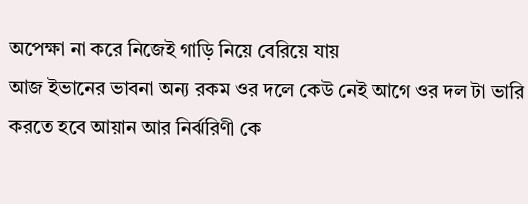অপেক্ষা না করে নিজেই গাড়ি নিয়ে বেরিয়ে যায়
আজ ইভানের ভাবনা অন্য রকম ওর দলে কেউ নেই আগে ওর দল টা ভারি করতে হবে আয়ান আর নির্ঝরিণী কে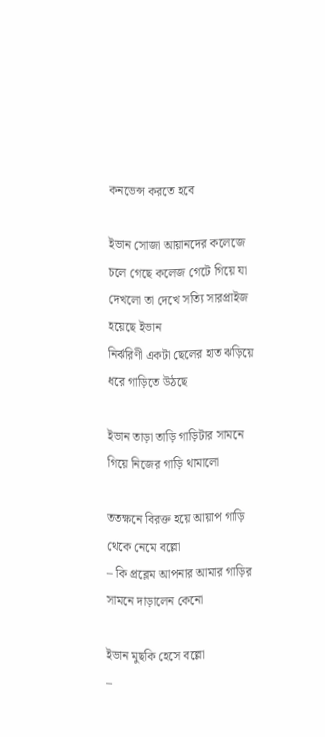কনভেন্স করতে হবে

ইভান সোজা আয়ানদের কলেজে চলে গেছে কলেজ গেটে গিয়ে যা দেখলো তা দেখে সত্যি সারপ্রাইজ হয়েছে ইভান
নির্ঝরিণী একটা ছেলের হাত ঝড়িয়ে ধরে গাড়িতে উঠছে

ইভান তাড়া তাড়ি গাড়িটার সামনে গিয়ে নিজের গাড়ি থামালো

ততক্ষনে বিরক্ত হয়ে আয়াপ গাড়ি থেকে নেমে বল্লো
– কি প্রব্লেম আপনার আমার গাড়ির সামনে দাড়ালেন কেনো

ইভান মুছকি হেসে বল্লো
–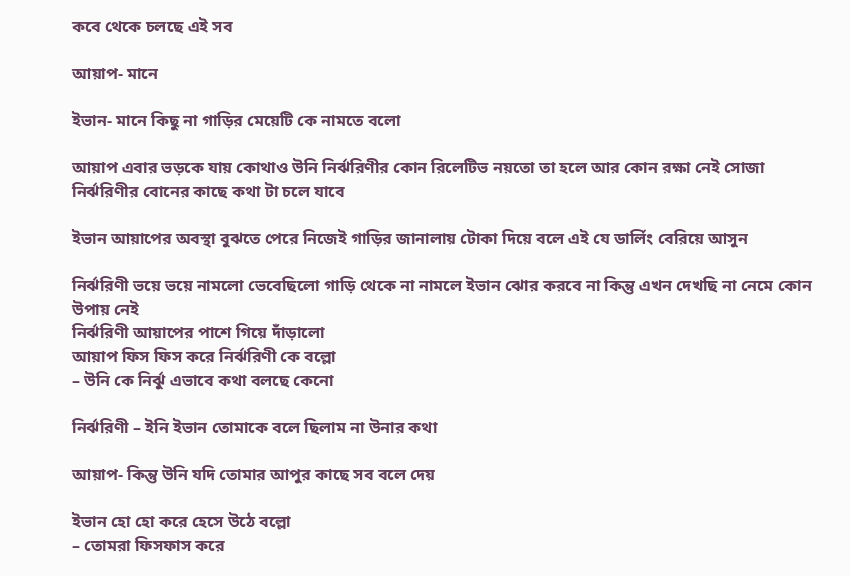কবে থেকে চলছে এই সব

আয়াপ- মানে

ইভান- মানে কিছু না গাড়ির মেয়েটি কে নামতে বলো

আয়াপ এবার ভড়কে যায় কোথাও উনি নির্ঝরিণীর কোন রিলেটিভ নয়তো তা হলে আর কোন রক্ষা নেই সোজা নির্ঝরিণীর বোনের কাছে কথা টা চলে যাবে

ইভান আয়াপের অবস্থা বুঝতে পেরে নিজেই গাড়ির জানালায় টোকা দিয়ে বলে এই যে ডার্লিং বেরিয়ে আসুন

নির্ঝরিণী ভয়ে ভয়ে নামলো ভেবেছিলো গাড়ি থেকে না নামলে ইভান ঝোর করবে না কিন্তু এখন দেখছি না নেমে কোন উপায় নেই
নির্ঝরিণী আয়াপের পাশে গিয়ে দাঁড়ালো
আয়াপ ফিস ফিস করে নির্ঝরিণী কে বল্লো
– উনি কে নির্ঝু এভাবে কথা বলছে কেনো

নির্ঝরিণী – ইনি ইভান তোমাকে বলে ছিলাম না উনার কথা

আয়াপ- কিন্তু উনি যদি তোমার আপুর কাছে সব বলে দেয়

ইভান হো হো করে হেসে উঠে বল্লো
– তোমরা ফিসফাস করে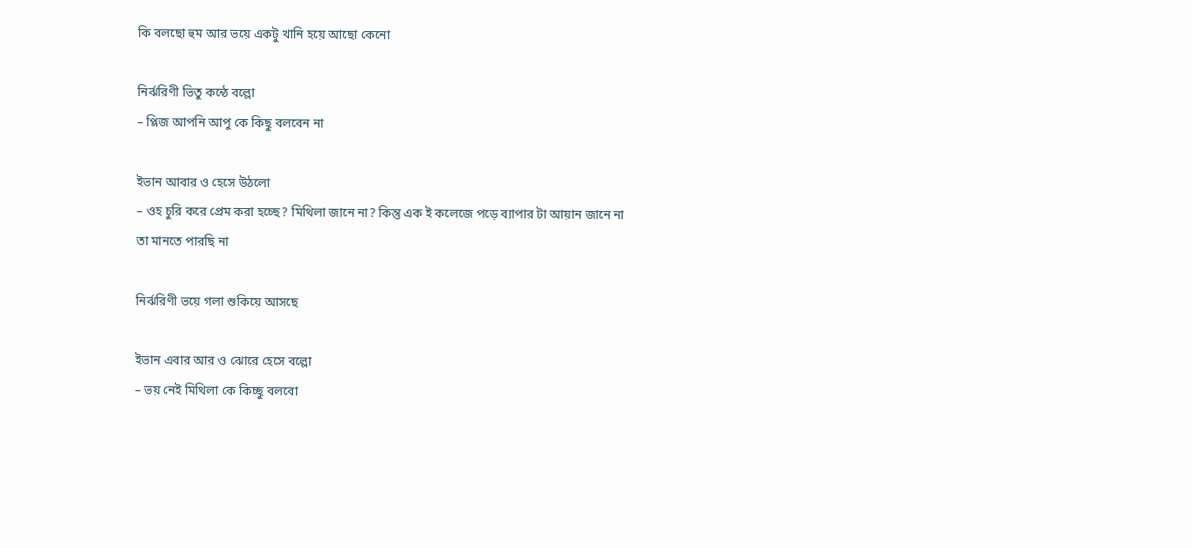কি বলছো হুম আর ভয়ে একটু খানি হয়ে আছো কেনো

নির্ঝরিণী ভিতু কন্ঠে বল্লো
– প্লিজ আপনি আপু কে কিছু বলবেন না

ইভান আবার ও হেসে উঠলো
– ওহ চুরি করে প্রেম করা হচ্ছে? মিথিলা জানে না? কিন্তু এক ই কলেজে পড়ে ব্যাপার টা আয়ান জানে না তা মানতে পারছি না

নির্ঝরিণী ভয়ে গলা শুকিয়ে আসছে

ইভান এবার আর ও ঝোরে হেসে বল্লো
– ভয় নেই মিথিলা কে কিচ্ছু বলবো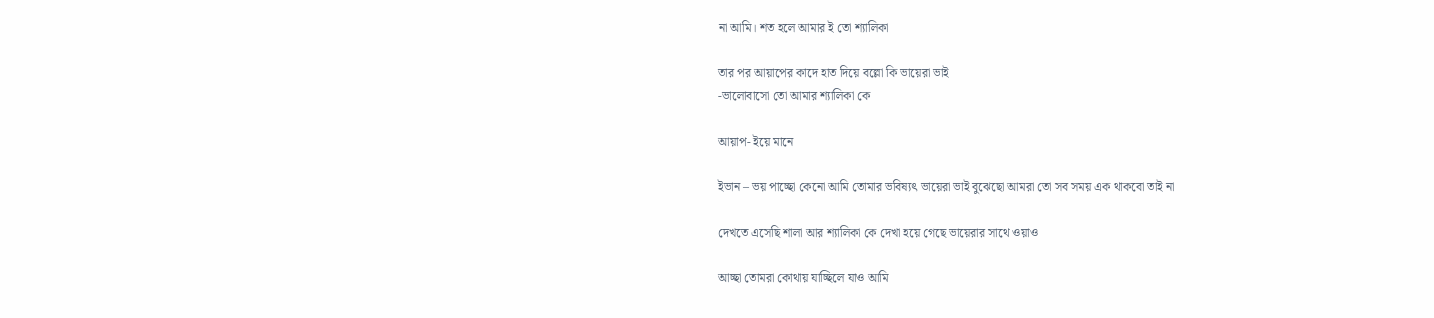না আমি। শত হলে আমার ই তো শ্যালিকা

তার পর আয়াপের কাদে হাত দিয়ে বল্লো কি ভায়েরা ভাই
-ভালোবাসো তো আমার শ্যালিকা কে

আয়াপ- ইয়ে মানে

ইভান – ভয় পাচ্ছো কেনো আমি তোমার ভবিষ্যৎ ভায়েরা ভাই বুঝেছো আমরা তো সব সময় এক থাকবো তাই না

দেখতে এসেছি শালা আর শ্যালিকা কে দেখা হয়ে গেছে ভায়েরার সাথে ওয়াও

আচ্ছা তোমরা কোথায় যাচ্ছিলে যাও আমি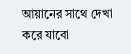আয়ানের সাথে দেখা করে যাবো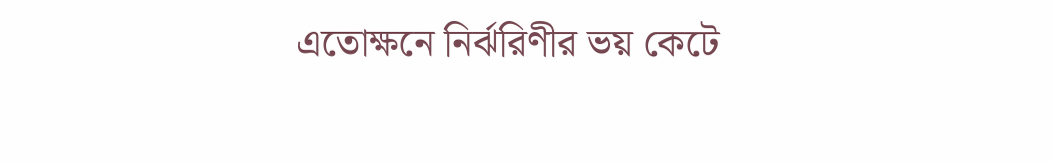এতোক্ষনে নির্ঝরিণীর ভয় কেটে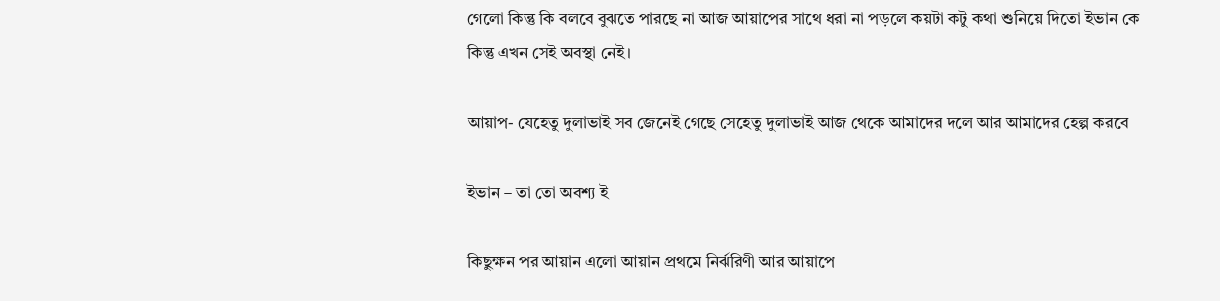গেলো কিন্তু কি বলবে বুঝতে পারছে না আজ আয়াপের সাথে ধরা না পড়লে কয়টা কটু কথা শুনিয়ে দিতো ইভান কে কিন্তু এখন সেই অবস্থা নেই।

আয়াপ- যেহেতু দুলাভাই সব জেনেই গেছে সেহেতু দুলাভাই আজ থেকে আমাদের দলে আর আমাদের হেল্প করবে

ইভান – তা তো অবশ্য ই

কিছুক্ষন পর আয়ান এলো আয়ান প্রথমে নির্ঝরিণী আর আয়াপে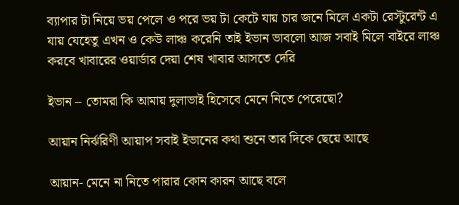ব্যাপার টা নিয়ে ভয় পেলে ও পরে ভয় টা কেটে যায় চার জনে মিলে একটা রেস্টুরেন্ট এ যায় যেহেতু এখন ও কেউ লাঞ্চ করেনি তাই ইভান ভাবলো আজ সবাই মিলে বাইরে লাঞ্চ করবে খাবারের ওয়ার্ডার দেয়া শেষ খাবার আসতে দেরি

ইভান – তোমরা কি আমায় দুলাভাই হিসেবে মেনে নিতে পেরেছো?

আয়ান নির্ঝরিণী আয়াপ সবাই ইভানের কথা শুনে তার দিকে ছেয়ে আছে

আয়ান- মেনে না নিতে পারার কোন কারন আছে বলে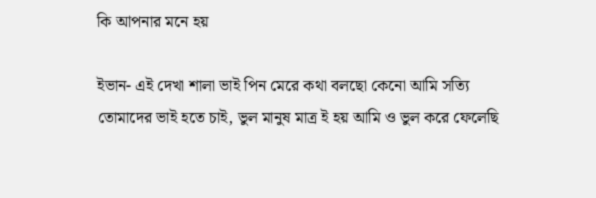কি আপনার মনে হয়

ইভান- এই দেখা শালা ভাই পিন মেরে কথা বলছো কেনো আমি সত্যি তোমাদের ভাই হতে চাই, ভুল মানুষ মাত্র ই হয় আমি ও ভুল করে ফেলেছি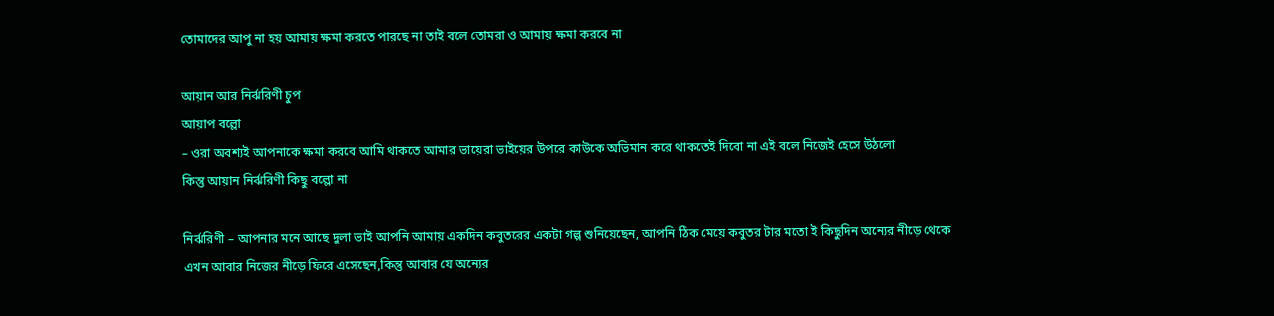তোমাদের আপু না হয় আমায় ক্ষমা করতে পারছে না তাই বলে তোমরা ও আমায় ক্ষমা করবে না

আয়ান আর নির্ঝরিণী চুপ
আয়াপ বল্লো
– ওরা অবশ্যই আপনাকে ক্ষমা করবে আমি থাকতে আমার ভায়েরা ভাইয়ের উপরে কাউকে অভিমান করে থাকতেই দিবো না এই বলে নিজেই হেসে উঠলো
কিন্তু আয়ান নির্ঝরিণী কিছু বল্লো না

নির্ঝরিণী – আপনার মনে আছে দুলা ভাই আপনি আমায় একদিন কবুতরের একটা গল্প শুনিয়েছেন, আপনি ঠিক মেয়ে কবুতর টার মতো ই কিছুদিন অন্যের নীড়ে থেকে এখন আবার নিজের নীড়ে ফিরে এসেছেন,কিন্তু আবার যে অন্যের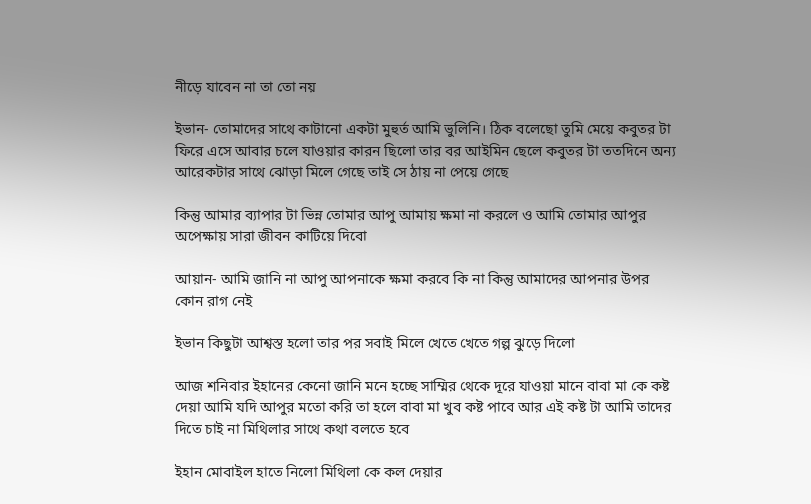নীড়ে যাবেন না তা তো নয়

ইভান- তোমাদের সাথে কাটানো একটা মুহুর্ত আমি ভুলিনি। ঠিক বলেছো তুমি মেয়ে কবুতর টা ফিরে এসে আবার চলে যাওয়ার কারন ছিলো তার বর আইমিন ছেলে কবুতর টা ততদিনে অন্য আরেকটার সাথে ঝোড়া মিলে গেছে তাই সে ঠায় না পেয়ে গেছে

কিন্তু আমার ব্যাপার টা ভিন্ন তোমার আপু আমায় ক্ষমা না করলে ও আমি তোমার আপুর অপেক্ষায় সারা জীবন কাটিয়ে দিবো

আয়ান- আমি জানি না আপু আপনাকে ক্ষমা করবে কি না কিন্তু আমাদের আপনার উপর কোন রাগ নেই

ইভান কিছুটা আশ্বস্ত হলো তার পর সবাই মিলে খেতে খেতে গল্প ঝুড়ে দিলো

আজ শনিবার ইহানের কেনো জানি মনে হচ্ছে সাম্মির থেকে দূরে যাওয়া মানে বাবা মা কে কষ্ট দেয়া আমি যদি আপুর মতো করি তা হলে বাবা মা খুব কষ্ট পাবে আর এই কষ্ট টা আমি তাদের দিতে চাই না মিথিলার সাথে কথা বলতে হবে

ইহান মোবাইল হাতে নিলো মিথিলা কে কল দেয়ার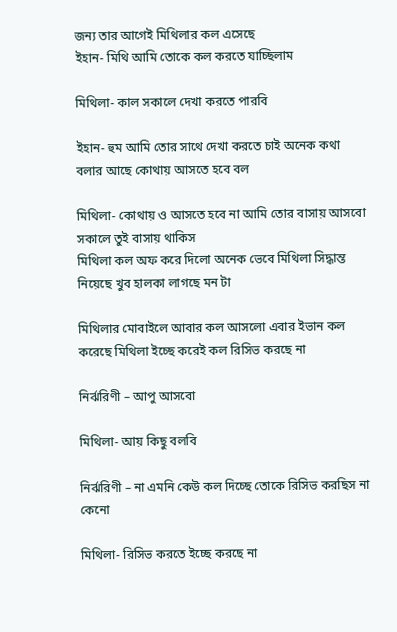জন্য তার আগেই মিথিলার কল এসেছে
ইহান- মিথি আমি তোকে কল করতে যাচ্ছিলাম

মিথিলা- কাল সকালে দেখা করতে পারবি

ইহান- হুম আমি তোর সাথে দেখা করতে চাই অনেক কথা বলার আছে কোথায় আসতে হবে বল

মিথিলা- কোথায় ও আসতে হবে না আমি তোর বাসায় আসবো সকালে তুই বাসায় থাকিস
মিথিলা কল অফ করে দিলো অনেক ভেবে মিথিলা সিদ্ধান্ত নিয়েছে খুব হালকা লাগছে মন টা

মিথিলার মোবাইলে আবার কল আসলো এবার ইভান কল করেছে মিথিলা ইচ্ছে করেই কল রিসিভ করছে না

নির্ঝরিণী – আপু আসবো

মিথিলা- আয় কিছু বলবি

নির্ঝরিণী – না এমনি কেউ কল দিচ্ছে তোকে রিসিভ করছিস না কেনো

মিথিলা- রিসিভ করতে ইচ্ছে করছে না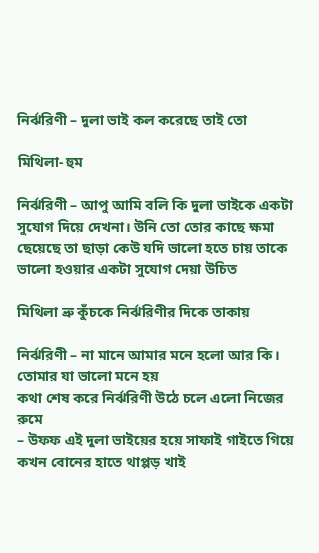নির্ঝরিণী – দুলা ভাই কল করেছে তাই তো

মিথিলা- হুম

নির্ঝরিণী – আপু আমি বলি কি দুলা ভাইকে একটা সুযোগ দিয়ে দেখনা। উনি তো তোর কাছে ক্ষমা ছেয়েছে তা ছাড়া কেউ যদি ভালো হতে চায় তাকে ভালো হওয়ার একটা সুযোগ দেয়া উচিত

মিথিলা ভ্রু কুঁচকে নির্ঝরিণীর দিকে তাকায়

নির্ঝরিণী – না মানে আমার মনে হলো আর কি। তোমার যা ভালো মনে হয়
কথা শেষ করে নির্ঝরিণী উঠে চলে এলো নিজের রুমে
– উফফ এই দুলা ভাইয়ের হয়ে সাফাই গাইতে গিয়ে কখন বোনের হাতে থাপ্পড় খাই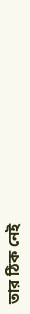তার ঠিক নেই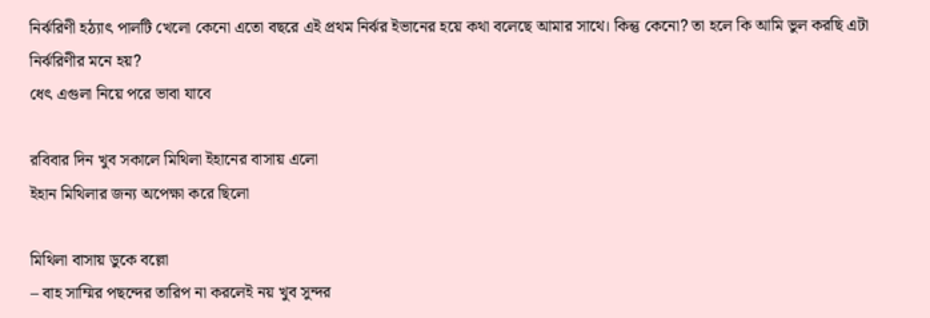নির্ঝরিণী হঠ্যাৎ পালটি খেলো কেনো এতো বছরে এই প্রথম নির্ঝর ইভানের হয়ে কথা বলেছে আমার সাথে। কিন্তু কেনো? তা হলে কি আমি ভুল করছি এটা নির্ঝরিণীর মনে হয়?
ধেৎ এগুলা নিয়ে পরে ভাবা যাবে

রবিবার দিন খুব সকালে মিথিলা ইহানের বাসায় এলো
ইহান মিথিলার জন্য অপেক্ষা করে ছিলো

মিথিলা বাসায় ডুকে বল্লো
– বাহ সাম্মির পছন্দের তারিপ না করলেই নয় খুব সুন্দর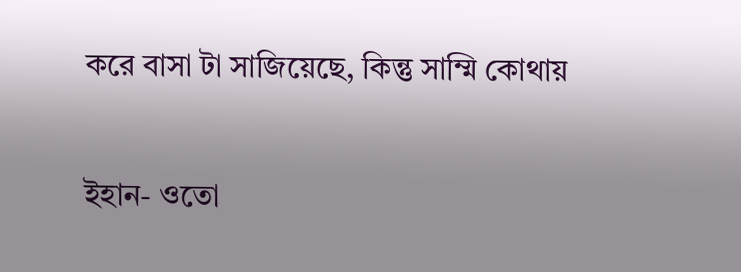করে বাসা টা সাজিয়েছে, কিন্তু সাম্মি কোথায়

ইহান- ওতো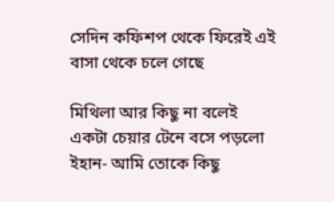সেদিন কফিশপ থেকে ফিরেই এই বাসা থেকে চলে গেছে

মিথিলা আর কিছু না বলেই একটা চেয়ার টেনে বসে পড়লো
ইহান- আমি তোকে কিছু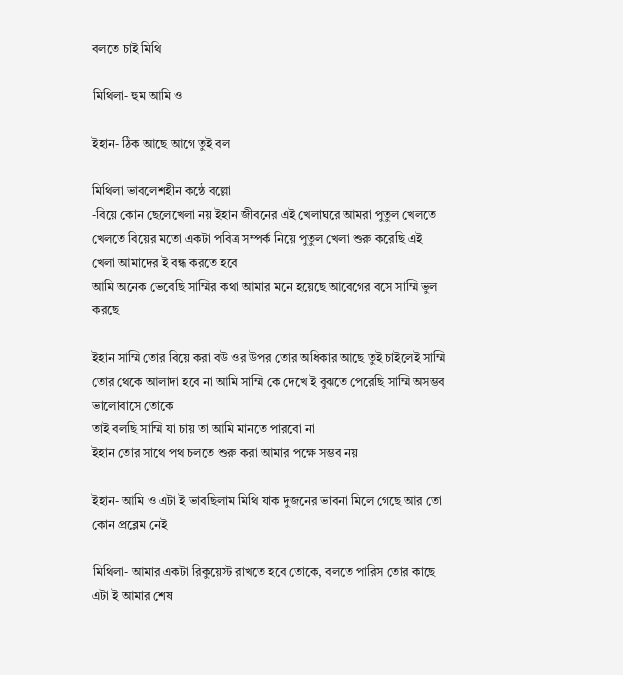বলতে চাই মিথি

মিথিলা- হুম আমি ও

ইহান- ঠিক আছে আগে তুই বল

মিথিলা ভাবলেশহীন কন্ঠে বল্লো
-বিয়ে কোন ছেলেখেলা নয় ইহান জীবনের এই খেলাঘরে আমরা পুতুল খেলতে খেলতে বিয়ের মতো একটা পবিত্র সম্পর্ক নিয়ে পুতুল খেলা শুরু করেছি এই খেলা আমাদের ই বন্ধ করতে হবে
আমি অনেক ভেবেছি সাম্মির কথা আমার মনে হয়েছে আবেগের বসে সাম্মি ভুল করছে

ইহান সাম্মি তোর বিয়ে করা বউ ওর উপর তোর অধিকার আছে তুই চাইলেই সাম্মি তোর থেকে আলাদা হবে না আমি সাম্মি কে দেখে ই বুঝতে পেরেছি সাম্মি অসম্ভব ভালোবাসে তোকে
তাই বলছি সাম্মি যা চায় তা আমি মানতে পারবো না
ইহান তোর সাথে পথ চলতে শুরু করা আমার পক্ষে সম্ভব নয়

ইহান- আমি ও এটা ই ভাবছিলাম মিথি যাক দুজনের ভাবনা মিলে গেছে আর তো কোন প্রব্লেম নেই

মিথিলা- আমার একটা রিকুয়েস্ট রাখতে হবে তোকে, বলতে পারিস তোর কাছে এটা ই আমার শেষ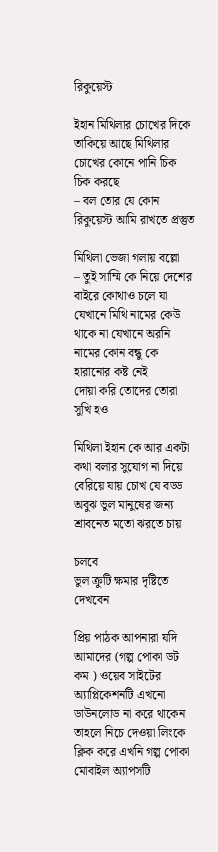রিকুয়েস্ট

ইহান মিথিলার চোখের দিকে তাকিয়ে আছে মিথিলার চোখের কোনে পানি চিক চিক করছে
– বল তোর যে কোন রিকুয়েস্ট আমি রাখতে প্রস্তুত

মিথিলা ভেজা গলায় বল্লো
– তুই সাম্মি কে নিয়ে দেশের বাইরে কোথাও চলে যা যেখানে মিথি নামের কেউ থাকে না যেখানে অরনি নামের কোন বন্ধু কে হারানোর কষ্ট নেই
দোয়া করি তোদের তোরা সুখি হও

মিথিলা ইহান কে আর একটা কথা বলার সুযোগ না দিয়ে বেরিয়ে যায় চোখ যে বড্ড অবুঝ ভুল মানুষের জন্য শ্রাবনেত মতো ঝরতে চায়

চলবে
ভুল ক্রুটি ক্ষমার দৃষ্টিতে দেখবেন

প্রিয় পাঠক আপনারা যদি আমাদের (গল্প পোকা ডট কম ) ওয়েব সাইটের অ্যাপ্লিকেশনটি এখনো ডাউনলোড না করে থাকেন তাহলে নিচে দেওয়া লিংকে ক্লিক করে এখনি গল্প পোকা মোবাইল অ্যাপসটি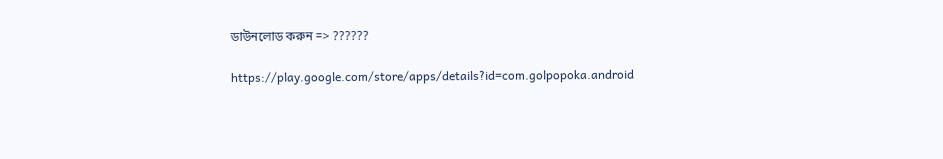ডাউনলোড করুন => ??????

https://play.google.com/store/apps/details?id=com.golpopoka.android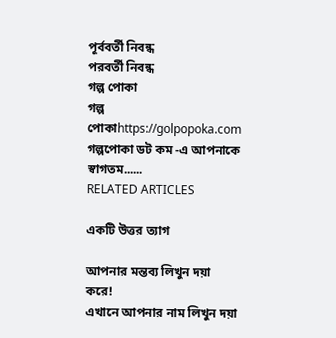পূর্ববর্তী নিবন্ধ
পরবর্তী নিবন্ধ
গল্প পোকা
গল্প পোকাhttps://golpopoka.com
গল্পপোকা ডট কম -এ আপনাকে স্বাগতম......
RELATED ARTICLES

একটি উত্তর ত্যাগ

আপনার মন্তব্য লিখুন দয়া করে!
এখানে আপনার নাম লিখুন দয়া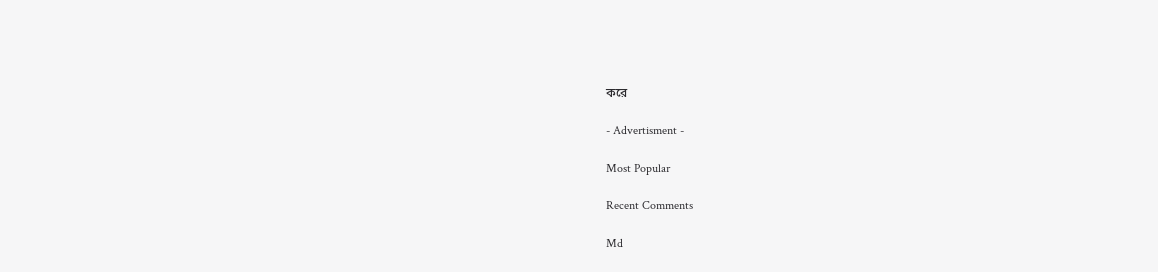করে

- Advertisment -

Most Popular

Recent Comments

Md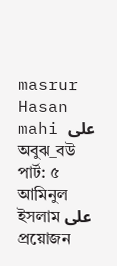masrur Hasan mahi على অবুঝ_বউ পার্ট: ৫
আমিনুল ইসলাম على প্রয়োজন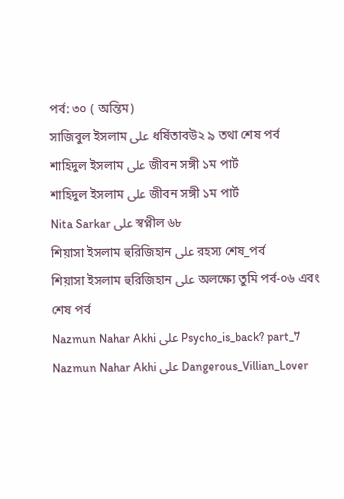পর্ব: ৩০ ( অন্তিম)
সাজিবুল ইসলাম على ধর্ষিতাবউ২ ৯ তথা শেষ পর্ব
শাহিদুল ইসলাম على জীবন সঙ্গী ১ম পার্ট
শাহিদুল ইসলাম على জীবন সঙ্গী ১ম পার্ট
Nita Sarkar على স্বপ্নীল ৬৮
শিয়াসা ইসলাম হুরিজিহান على রহস্য শেষ_পর্ব
শিয়াসা ইসলাম হুরিজিহান على অলক্ষ্যে তুমি পর্ব-০৬ এবং শেষ পর্ব
Nazmun Nahar Akhi على Psycho_is_back? part_7
Nazmun Nahar Akhi على Dangerous_Villian_Lover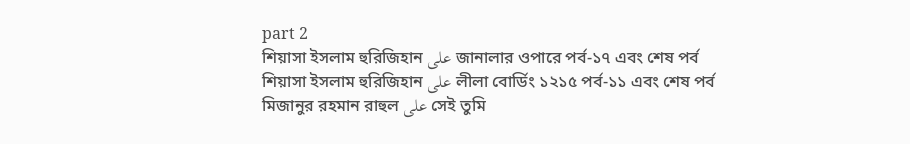part 2
শিয়াসা ইসলাম হুরিজিহান على জানালার ওপারে পর্ব-১৭ এবং শেষ পর্ব
শিয়াসা ইসলাম হুরিজিহান على লীলা বোর্ডিং ১২১৫ পর্ব-১১ এবং শেষ পর্ব
মিজানুর রহমান রাহুল على সেই তুমি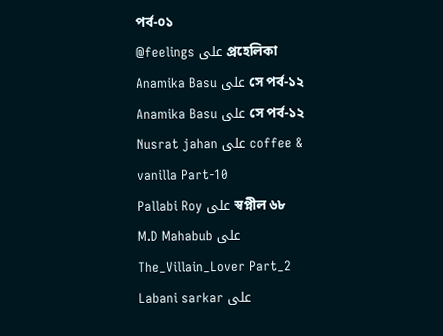পর্ব-০১
@feelings على প্রহেলিকা
Anamika Basu على সে পর্ব-১২
Anamika Basu على সে পর্ব-১২
Nusrat jahan على coffee & vanilla Part-10
Pallabi Roy على স্বপ্নীল ৬৮
M.D Mahabub على The_Villain_Lover Part_2
Labani sarkar على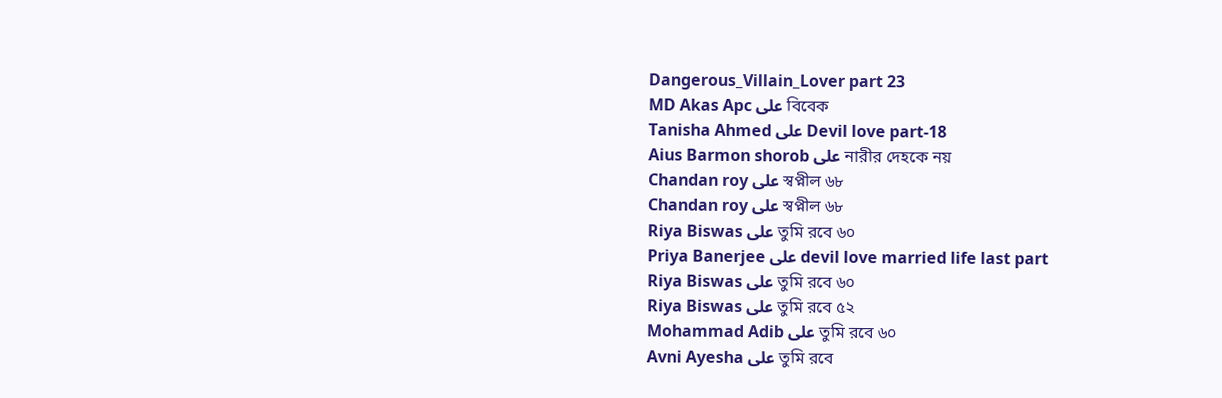Dangerous_Villain_Lover part 23
MD Akas Apc على বিবেক
Tanisha Ahmed على Devil love part-18
Aius Barmon shorob على নারীর দেহকে নয়
Chandan roy على স্বপ্নীল ৬৮
Chandan roy على স্বপ্নীল ৬৮
Riya Biswas على তুমি রবে ৬০
Priya Banerjee على devil love married life last part
Riya Biswas على তুমি রবে ৬০
Riya Biswas على তুমি রবে ৫২
Mohammad Adib على তুমি রবে ৬০
Avni Ayesha على তুমি রবে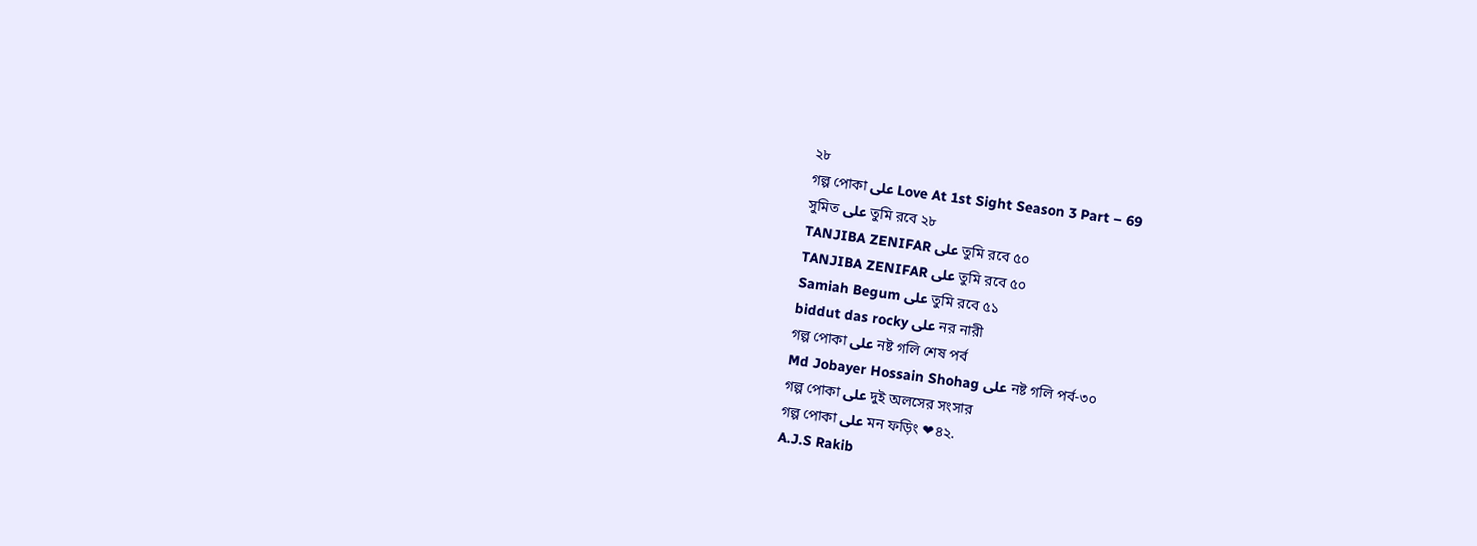২৮
গল্প পোকা على Love At 1st Sight Season 3 Part – 69
সুমিত على তুমি রবে ২৮
TANJIBA ZENIFAR على তুমি রবে ৫০
TANJIBA ZENIFAR على তুমি রবে ৫০
Samiah Begum على তুমি রবে ৫১
biddut das rocky على নর নারী
গল্প পোকা على নষ্ট গলি শেষ পর্ব
Md Jobayer Hossain Shohag على নষ্ট গলি পর্ব-৩০
গল্প পোকা على দুই অলসের সংসার
গল্প পোকা على মন ফড়িং ❤৪২.
A.J.S Rakib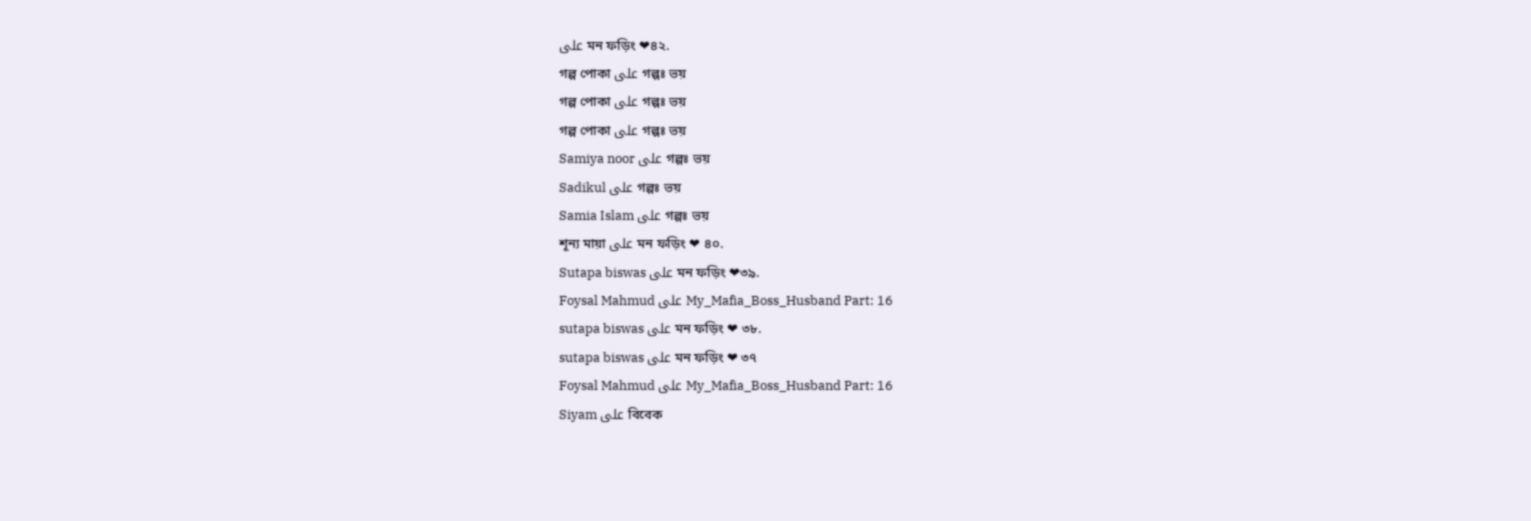على মন ফড়িং ❤৪২.
গল্প পোকা على গল্পঃ ভয়
গল্প পোকা على গল্পঃ ভয়
গল্প পোকা على গল্পঃ ভয়
Samiya noor على গল্পঃ ভয়
Sadikul على গল্পঃ ভয়
Samia Islam على গল্পঃ ভয়
শূন্য মায়া على মন ফড়িং ❤ ৪০.
Sutapa biswas على মন ফড়িং ❤৩৯.
Foysal Mahmud على My_Mafia_Boss_Husband Part: 16
sutapa biswas على মন ফড়িং ❤ ৩৮.
sutapa biswas على মন ফড়িং ❤ ৩৭
Foysal Mahmud على My_Mafia_Boss_Husband Part: 16
Siyam على বিবেক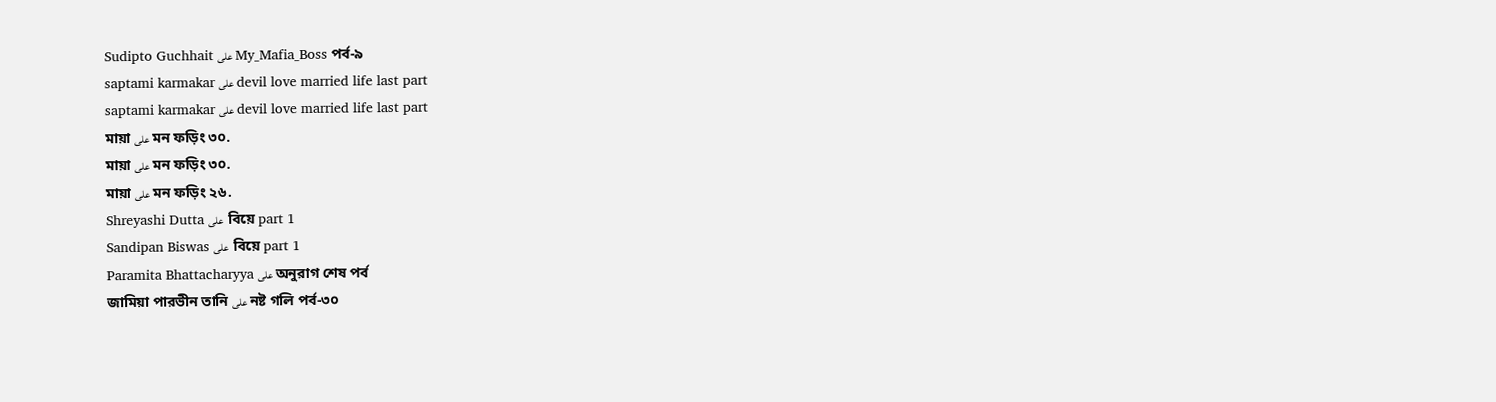Sudipto Guchhait على My_Mafia_Boss পর্ব-৯
saptami karmakar على devil love married life last part
saptami karmakar على devil love married life last part
মায়া على মন ফড়িং ৩০.
মায়া على মন ফড়িং ৩০.
মায়া على মন ফড়িং ২৬.
Shreyashi Dutta على  বিয়ে part 1
Sandipan Biswas على  বিয়ে part 1
Paramita Bhattacharyya على অনুরাগ শেষ পর্ব
জামিয়া পারভীন তানি على নষ্ট গলি পর্ব-৩০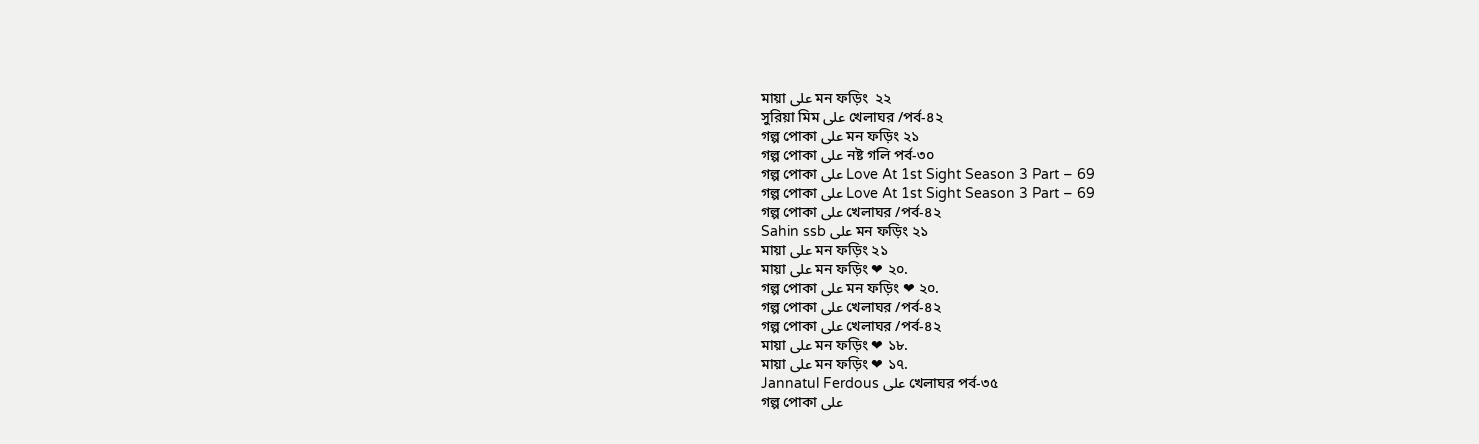মায়া على মন ফড়িং  ২২
সুরিয়া মিম على খেলাঘর /পর্ব-৪২
গল্প পোকা على মন ফড়িং ২১
গল্প পোকা على নষ্ট গলি পর্ব-৩০
গল্প পোকা على Love At 1st Sight Season 3 Part – 69
গল্প পোকা على Love At 1st Sight Season 3 Part – 69
গল্প পোকা على খেলাঘর /পর্ব-৪২
Sahin ssb على মন ফড়িং ২১
মায়া على মন ফড়িং ২১
মায়া على মন ফড়িং ❤ ২০.
গল্প পোকা على মন ফড়িং ❤ ২০.
গল্প পোকা على খেলাঘর /পর্ব-৪২
গল্প পোকা على খেলাঘর /পর্ব-৪২
মায়া على মন ফড়িং ❤ ১৮.
মায়া على মন ফড়িং ❤ ১৭.
Jannatul Ferdous على খেলাঘর পর্ব-৩৫
গল্প পোকা على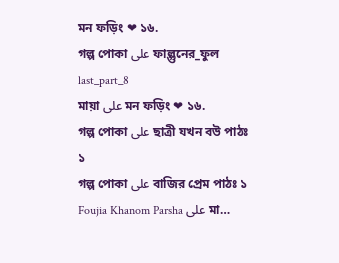মন ফড়িং ❤ ১৬.
গল্প পোকা على ফাল্গুনের_ফুল last_part_8
মায়া على মন ফড়িং ❤ ১৬.
গল্প পোকা على ছাত্রী যখন বউ পাঠঃ ১
গল্প পোকা على বাজির প্রেম পাঠঃ ১
Foujia Khanom Parsha على মা…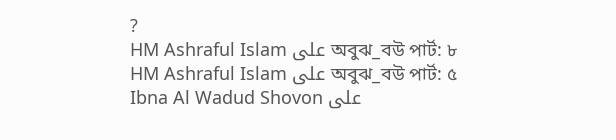?
HM Ashraful Islam على অবুঝ_বউ পার্ট: ৮
HM Ashraful Islam على অবুঝ_বউ পার্ট: ৫
Ibna Al Wadud Shovon على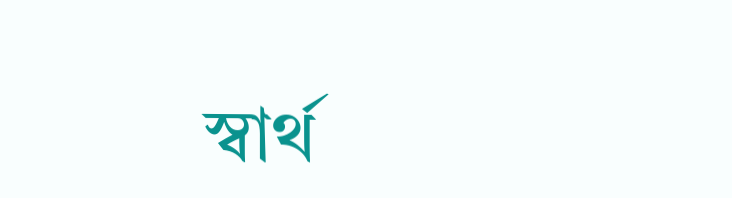স্বার্থ